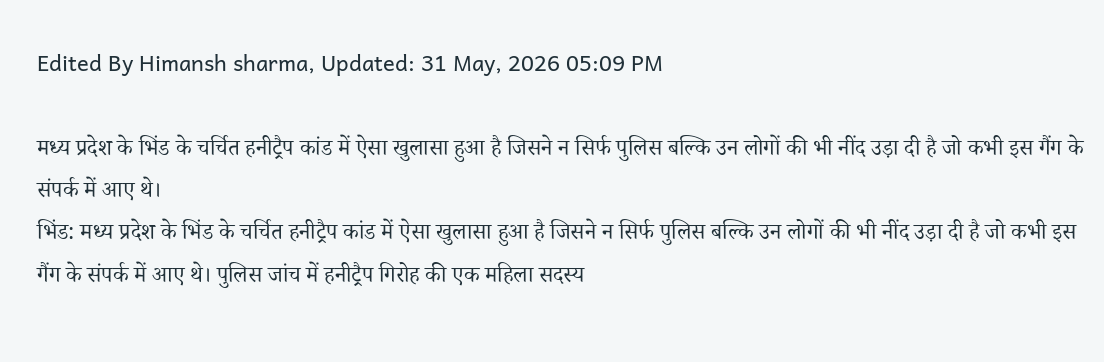Edited By Himansh sharma, Updated: 31 May, 2026 05:09 PM

मध्य प्रदेश के भिंड के चर्चित हनीट्रैप कांड में ऐसा खुलासा हुआ है जिसने न सिर्फ पुलिस बल्कि उन लोगों की भी नींद उड़ा दी है जो कभी इस गैंग के संपर्क में आए थे।
भिंड: मध्य प्रदेश के भिंड के चर्चित हनीट्रैप कांड में ऐसा खुलासा हुआ है जिसने न सिर्फ पुलिस बल्कि उन लोगों की भी नींद उड़ा दी है जो कभी इस गैंग के संपर्क में आए थे। पुलिस जांच में हनीट्रैप गिरोह की एक महिला सदस्य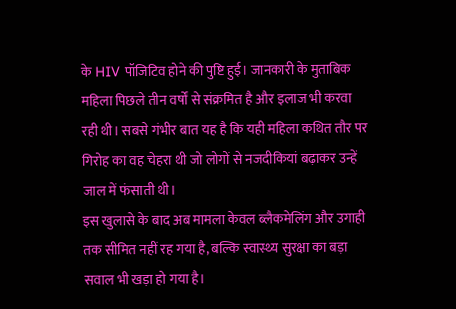के HIV पॉजिटिव होने की पुष्टि हुई। जानकारी के मुताबिक महिला पिछले तीन वर्षों से संक्रमित है और इलाज भी करवा रही थी। सबसे गंभीर बात यह है कि यही महिला कथित तौर पर गिरोह का वह चेहरा थी जो लोगों से नजदीकियां बढ़ाकर उन्हें जाल में फंसाती थी।
इस खुलासे के बाद अब मामला केवल ब्लैकमेलिंग और उगाही तक सीमित नहीं रह गया है, बल्कि स्वास्थ्य सुरक्षा का बड़ा सवाल भी खड़ा हो गया है।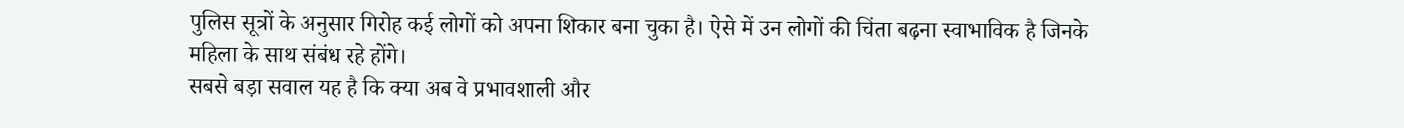पुलिस सूत्रों के अनुसार गिरोह कई लोगों को अपना शिकार बना चुका है। ऐसे में उन लोगों की चिंता बढ़ना स्वाभाविक है जिनके महिला के साथ संबंध रहे होंगे।
सबसे बड़ा सवाल यह है कि क्या अब वे प्रभावशाली और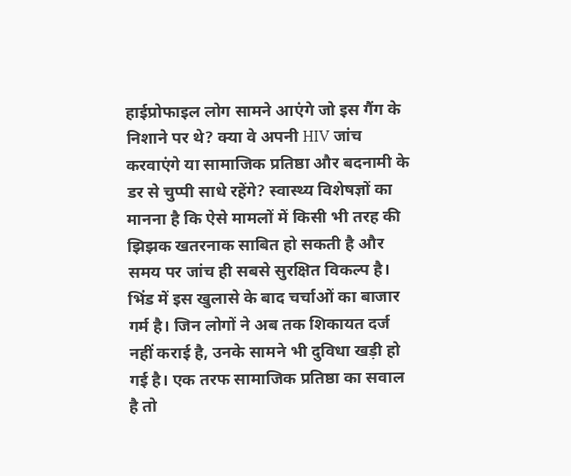हाईप्रोफाइल लोग सामने आएंगे जो इस गैंग के निशाने पर थे? क्या वे अपनी HIV जांच करवाएंगे या सामाजिक प्रतिष्ठा और बदनामी के डर से चुप्पी साधे रहेंगे? स्वास्थ्य विशेषज्ञों का मानना है कि ऐसे मामलों में किसी भी तरह की झिझक खतरनाक साबित हो सकती है और समय पर जांच ही सबसे सुरक्षित विकल्प है।
भिंड में इस खुलासे के बाद चर्चाओं का बाजार गर्म है। जिन लोगों ने अब तक शिकायत दर्ज नहीं कराई है, उनके सामने भी दुविधा खड़ी हो गई है। एक तरफ सामाजिक प्रतिष्ठा का सवाल है तो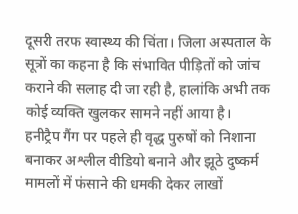दूसरी तरफ स्वास्थ्य की चिंता। जिला अस्पताल के सूत्रों का कहना है कि संभावित पीड़ितों को जांच कराने की सलाह दी जा रही है, हालांकि अभी तक कोई व्यक्ति खुलकर सामने नहीं आया है।
हनीट्रैप गैंग पर पहले ही वृद्ध पुरुषों को निशाना बनाकर अश्लील वीडियो बनाने और झूठे दुष्कर्म मामलों में फंसाने की धमकी देकर लाखों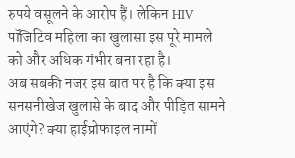रुपये वसूलने के आरोप हैं। लेकिन HIV पॉजिटिव महिला का खुलासा इस पूरे मामले को और अधिक गंभीर बना रहा है।
अब सबकी नजर इस बात पर है कि क्या इस सनसनीखेज खुलासे के बाद और पीड़ित सामने आएंगे? क्या हाईप्रोफाइल नामों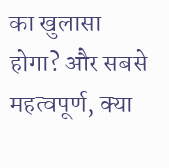का खुलासा होगा? और सबसे महत्वपूर्ण, क्या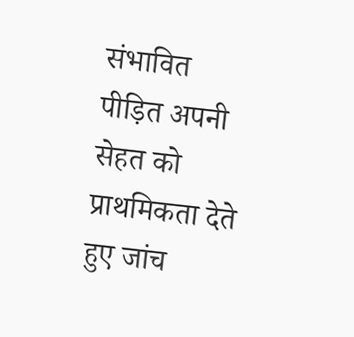संभावित पीड़ित अपनी सेहत को प्राथमिकता देते हुए जांच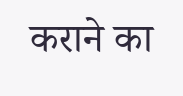कराने का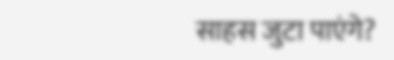साहस जुटा पाएंगे?